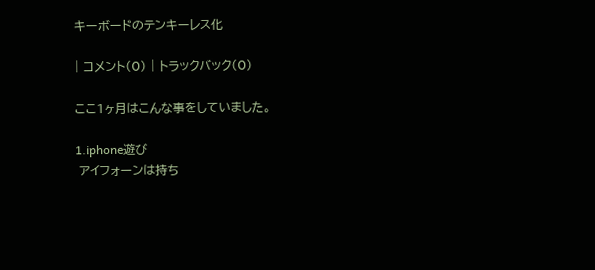キーボードのテンキーレス化

| コメント(0) | トラックバック(0)

ここ1ヶ月はこんな事をしていました。

1.iphone遊び
 アイフォーンは持ち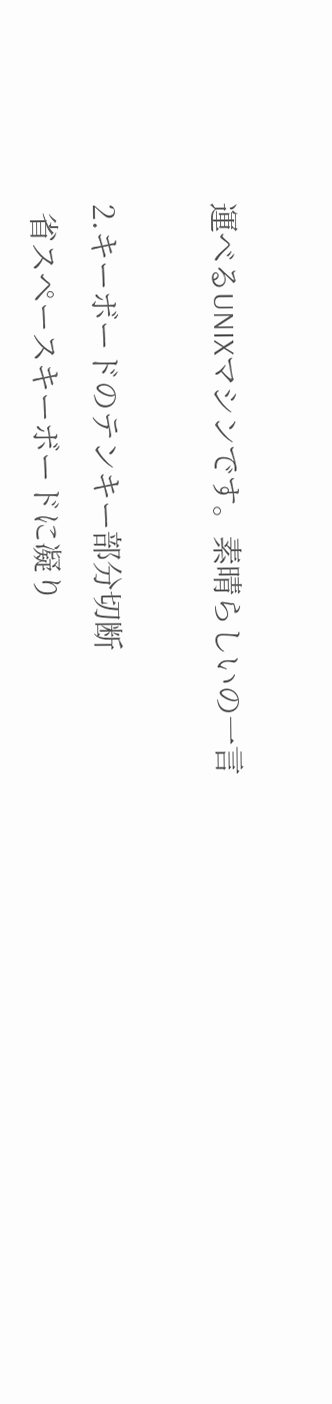運べるUNIXマシンです。素晴らしいの一言

2.キーボードのテンキー部分切断
 省スペースキーボードに凝り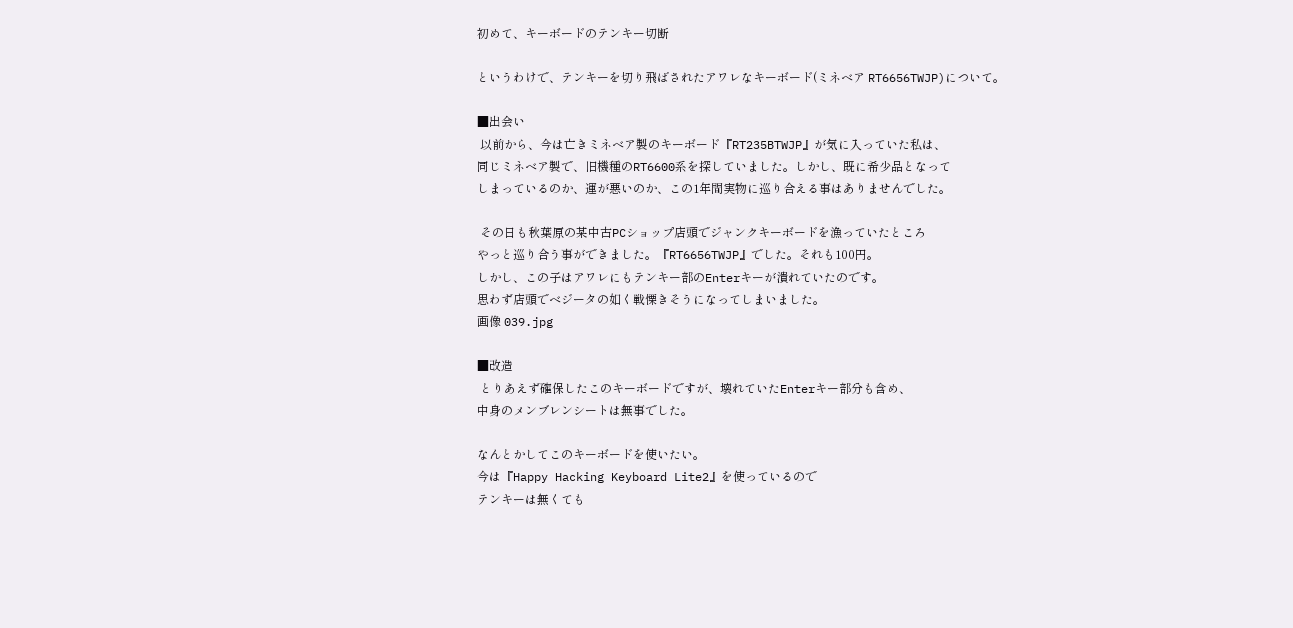初めて、キーボードのテンキー切断

というわけで、テンキーを切り飛ばされたアワレなキーボード(ミネベア RT6656TWJP)について。

■出会い
 以前から、今は亡きミネベア製のキーボード『RT235BTWJP』が気に入っていた私は、
同じミネベア製で、旧機種のRT6600系を探していました。しかし、既に希少品となって
しまっているのか、運が悪いのか、この1年間実物に巡り合える事はありませんでした。

 その日も秋葉原の某中古PCショップ店頭でジャンクキーボードを漁っていたところ
やっと巡り合う事ができました。『RT6656TWJP』でした。それも100円。
しかし、この子はアワレにもテンキー部のEnterキーが潰れていたのです。
思わず店頭でベジータの如く戦慄きそうになってしまいました。
画像 039.jpg

■改造
 とりあえず確保したこのキーボードですが、壊れていたEnterキー部分も含め、
中身のメンブレンシートは無事でした。

なんとかしてこのキーボードを使いたい。
今は『Happy Hacking Keyboard Lite2』を使っているので
テンキーは無くても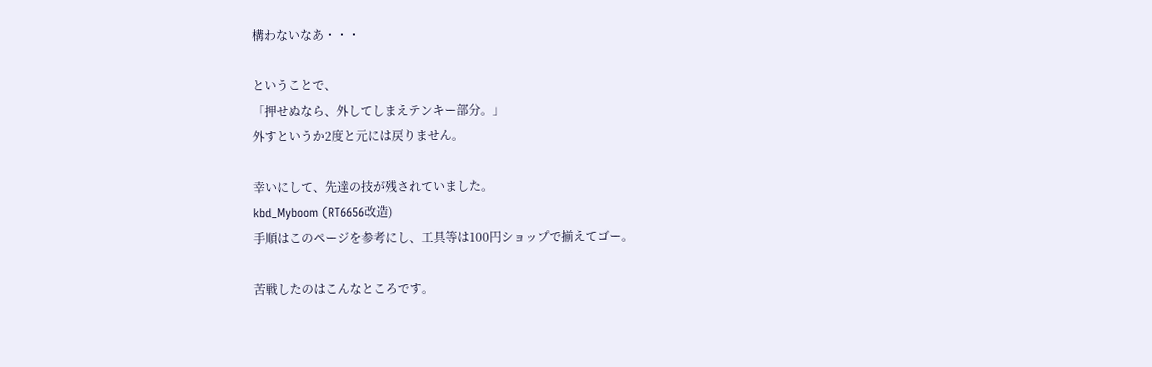構わないなあ・・・

ということで、
「押せぬなら、外してしまえテンキー部分。」
外すというか2度と元には戻りません。

幸いにして、先達の技が残されていました。
kbd_Myboom (RT6656改造)
手順はこのページを参考にし、工具等は100円ショップで揃えてゴー。

苦戦したのはこんなところです。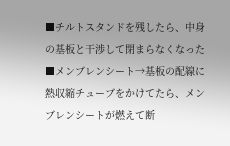■チルトスタンドを残したら、中身の基板と干渉して閉まらなくなった
■メンブレンシート→基板の配線に熱収縮チューブをかけてたら、メンブレンシートが燃えて断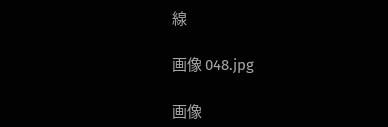線

画像 048.jpg

画像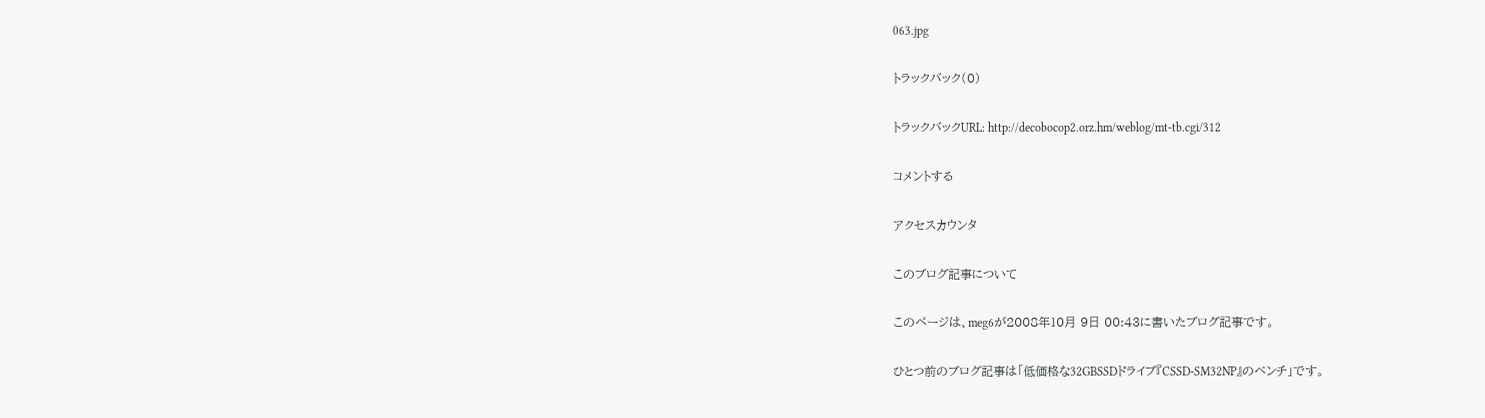063.jpg

トラックバック(0)

トラックバックURL: http://decobocop2.orz.hm/weblog/mt-tb.cgi/312

コメントする

アクセスカウンタ

このブログ記事について

このページは、meg6が2008年10月 9日 00:43に書いたブログ記事です。

ひとつ前のブログ記事は「低価格な32GBSSDドライブ『CSSD-SM32NP』のベンチ」です。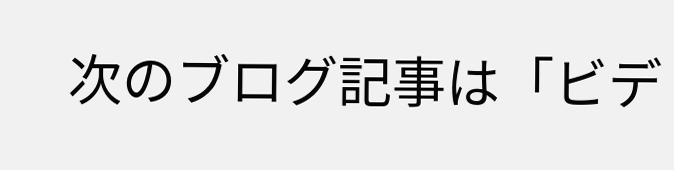次のブログ記事は「ビデ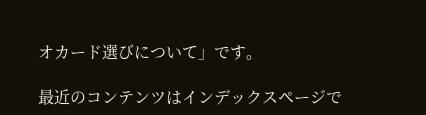オカード選びについて」です。

最近のコンテンツはインデックスページで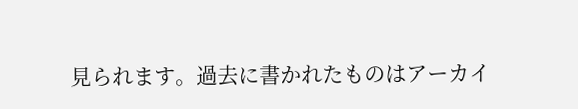見られます。過去に書かれたものはアーカイ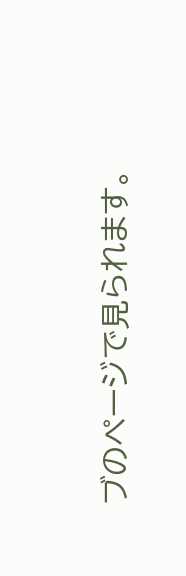ブのページで見られます。